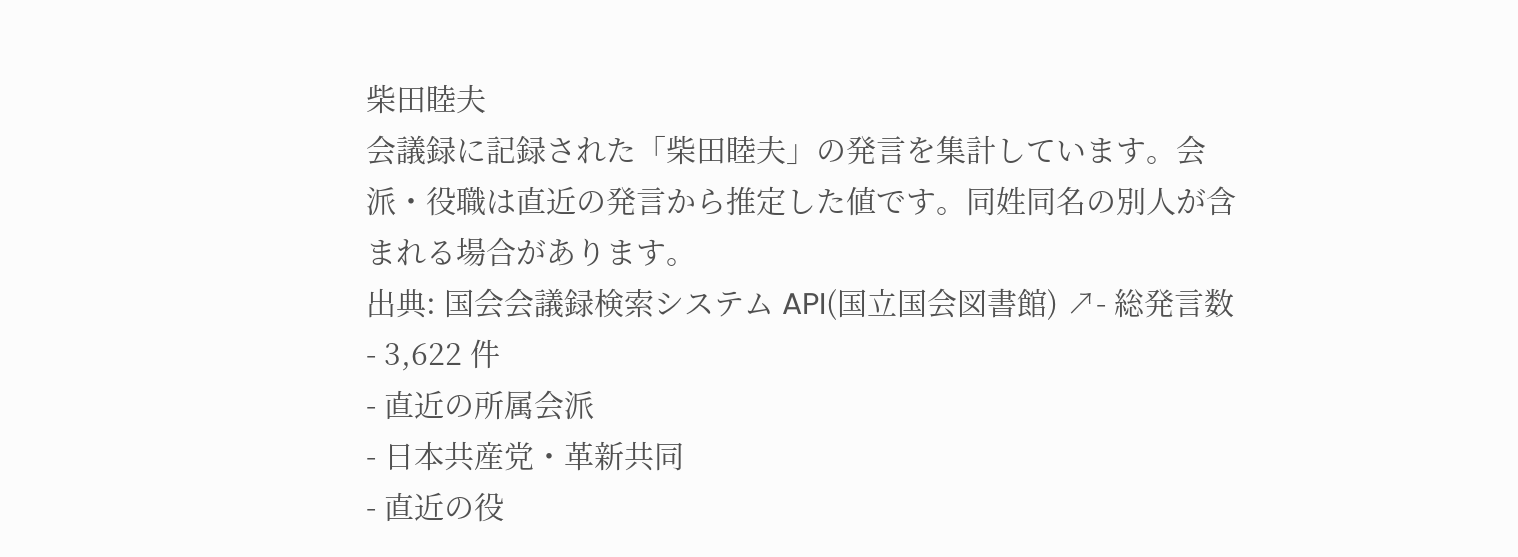柴田睦夫
会議録に記録された「柴田睦夫」の発言を集計しています。会派・役職は直近の発言から推定した値です。同姓同名の別人が含まれる場合があります。
出典: 国会会議録検索システム API(国立国会図書館) ↗- 総発言数
- 3,622 件
- 直近の所属会派
- 日本共産党・革新共同
- 直近の役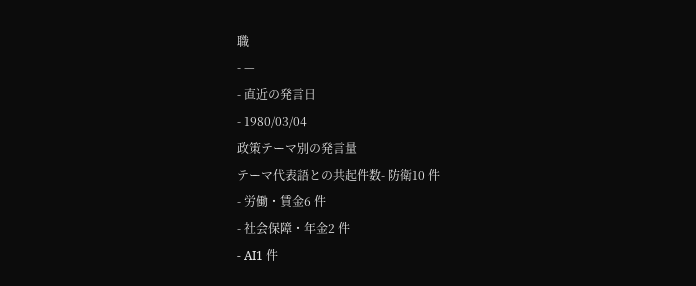職
- —
- 直近の発言日
- 1980/03/04
政策テーマ別の発言量
テーマ代表語との共起件数- 防衛10 件
- 労働・賃金6 件
- 社会保障・年金2 件
- AI1 件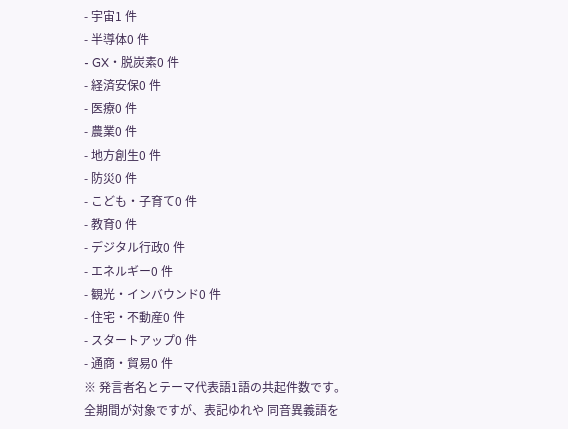- 宇宙1 件
- 半導体0 件
- GX・脱炭素0 件
- 経済安保0 件
- 医療0 件
- 農業0 件
- 地方創生0 件
- 防災0 件
- こども・子育て0 件
- 教育0 件
- デジタル行政0 件
- エネルギー0 件
- 観光・インバウンド0 件
- 住宅・不動産0 件
- スタートアップ0 件
- 通商・貿易0 件
※ 発言者名とテーマ代表語1語の共起件数です。全期間が対象ですが、表記ゆれや 同音異義語を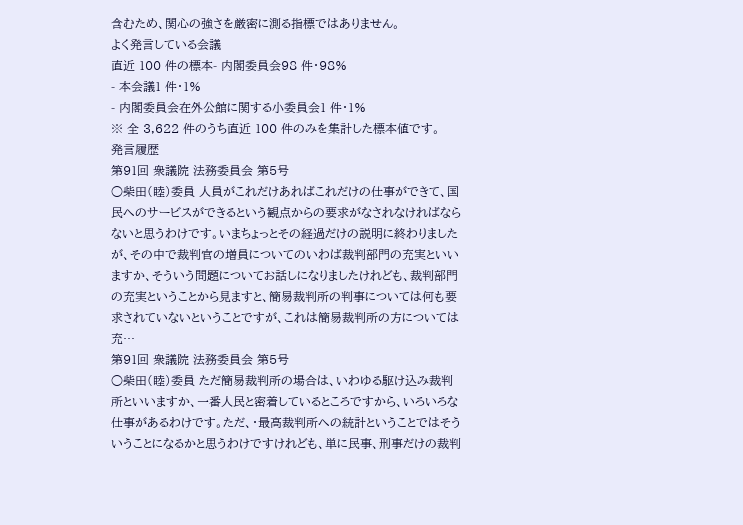含むため、関心の強さを厳密に測る指標ではありません。
よく発言している会議
直近 100 件の標本- 内閣委員会98 件・98%
- 本会議1 件・1%
- 内閣委員会在外公館に関する小委員会1 件・1%
※ 全 3,622 件のうち直近 100 件のみを集計した標本値です。
発言履歴
第91回 衆議院 法務委員会 第5号
○柴田(睦)委員 人員がこれだけあればこれだけの仕事ができて、国民へのサービスができるという観点からの要求がなされなければならないと思うわけです。いまちょっとその経過だけの説明に終わりましたが、その中で裁判官の増員についてのいわば裁判部門の充実といいますか、そういう問題についてお話しになりましたけれども、裁判部門の充実ということから見ますと、簡易裁判所の判事については何も要求されていないということですが、これは簡易裁判所の方については充…
第91回 衆議院 法務委員会 第5号
○柴田(睦)委員 ただ簡易裁判所の場合は、いわゆる駆け込み裁判所といいますか、一番人民と密着しているところですから、いろいろな仕事があるわけです。ただ、・最高裁判所への統計ということではそういうことになるかと思うわけですけれども、単に民事、刑事だけの裁判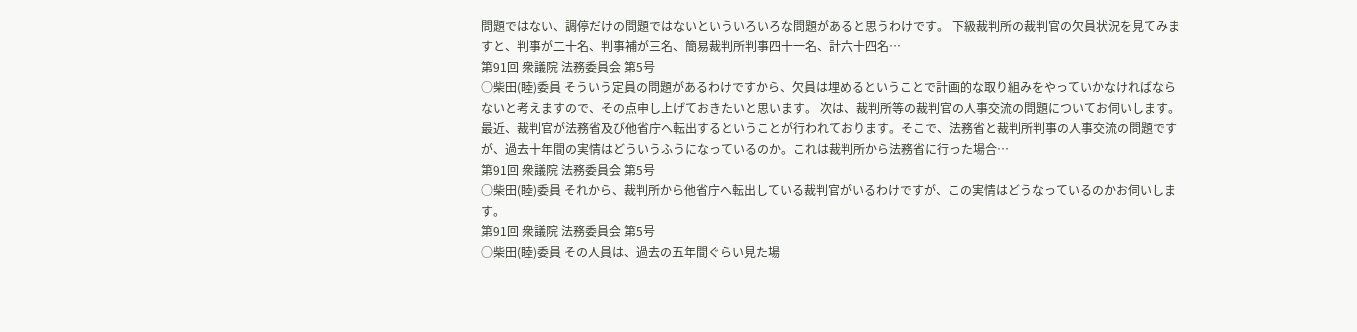問題ではない、調停だけの問題ではないといういろいろな問題があると思うわけです。 下級裁判所の裁判官の欠員状況を見てみますと、判事が二十名、判事補が三名、簡易裁判所判事四十一名、計六十四名…
第91回 衆議院 法務委員会 第5号
○柴田(睦)委員 そういう定員の問題があるわけですから、欠員は埋めるということで計画的な取り組みをやっていかなければならないと考えますので、その点申し上げておきたいと思います。 次は、裁判所等の裁判官の人事交流の問題についてお伺いします。最近、裁判官が法務省及び他省庁へ転出するということが行われております。そこで、法務省と裁判所判事の人事交流の問題ですが、過去十年間の実情はどういうふうになっているのか。これは裁判所から法務省に行った場合…
第91回 衆議院 法務委員会 第5号
○柴田(睦)委員 それから、裁判所から他省庁へ転出している裁判官がいるわけですが、この実情はどうなっているのかお伺いします。
第91回 衆議院 法務委員会 第5号
○柴田(睦)委員 その人員は、過去の五年間ぐらい見た場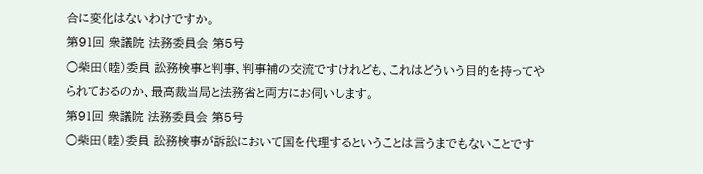合に変化はないわけですか。
第91回 衆議院 法務委員会 第5号
○柴田(睦)委員 訟務検事と判事、判事補の交流ですけれども、これはどういう目的を持ってやられておるのか、最高裁当局と法務省と両方にお伺いします。
第91回 衆議院 法務委員会 第5号
○柴田(睦)委員 訟務検事が訴訟において国を代理するということは言うまでもないことです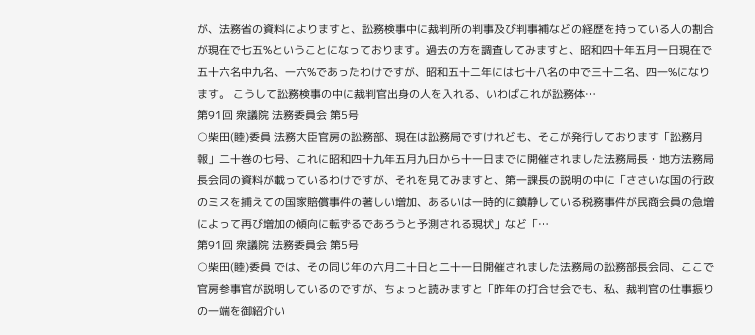が、法務省の資料によりますと、訟務検事中に裁判所の判事及び判事補などの経歴を持っている人の割合が現在で七五%ということになっております。過去の方を調査してみますと、昭和四十年五月一日現在で五十六名中九名、一六%であったわけですが、昭和五十二年には七十八名の中で三十二名、四一%になります。 こうして訟務検事の中に裁判官出身の人を入れる、いわばこれが訟務体…
第91回 衆議院 法務委員会 第5号
○柴田(睦)委員 法務大臣官房の訟務部、現在は訟務局ですけれども、そこが発行しております「訟務月報」二十巻の七号、これに昭和四十九年五月九日から十一日までに開催されました法務局長・地方法務局長会同の資料が載っているわけですが、それを見てみますと、第一課長の説明の中に「ささいな国の行政のミスを捕えての国家賠償事件の著しい増加、あるいは一時的に鎮静している税務事件が民商会員の急増によって再び増加の傾向に転ずるであろうと予測される現状」など「…
第91回 衆議院 法務委員会 第5号
○柴田(睦)委員 では、その同じ年の六月二十日と二十一日開催されました法務局の訟務部長会同、ここで官房参事官が説明しているのですが、ちょっと読みますと「昨年の打合せ会でも、私、裁判官の仕事振りの一端を御紹介い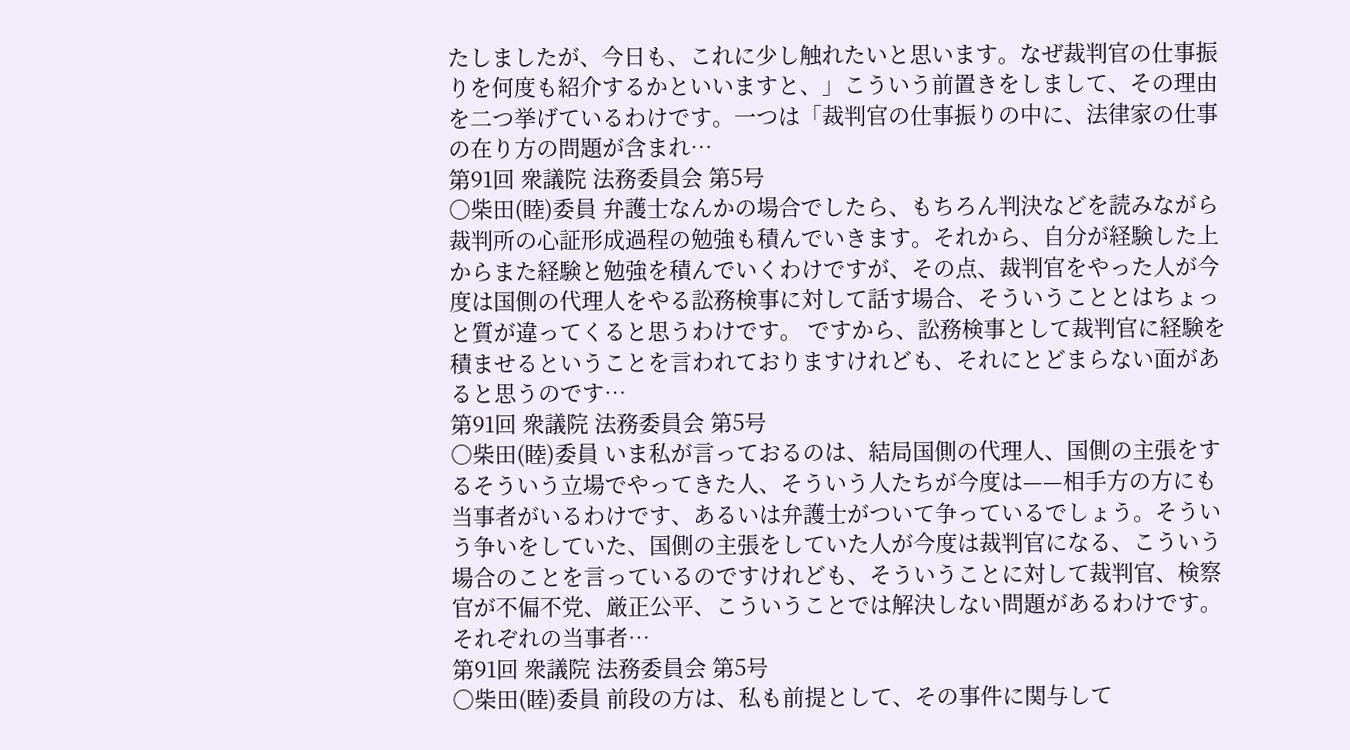たしましたが、今日も、これに少し触れたいと思います。なぜ裁判官の仕事振りを何度も紹介するかといいますと、」こういう前置きをしまして、その理由を二つ挙げているわけです。一つは「裁判官の仕事振りの中に、法律家の仕事の在り方の問題が含まれ…
第91回 衆議院 法務委員会 第5号
○柴田(睦)委員 弁護士なんかの場合でしたら、もちろん判決などを読みながら裁判所の心証形成過程の勉強も積んでいきます。それから、自分が経験した上からまた経験と勉強を積んでいくわけですが、その点、裁判官をやった人が今度は国側の代理人をやる訟務検事に対して話す場合、そういうこととはちょっと質が違ってくると思うわけです。 ですから、訟務検事として裁判官に経験を積ませるということを言われておりますけれども、それにとどまらない面があると思うのです…
第91回 衆議院 法務委員会 第5号
○柴田(睦)委員 いま私が言っておるのは、結局国側の代理人、国側の主張をするそういう立場でやってきた人、そういう人たちが今度は——相手方の方にも当事者がいるわけです、あるいは弁護士がついて争っているでしょう。そういう争いをしていた、国側の主張をしていた人が今度は裁判官になる、こういう場合のことを言っているのですけれども、そういうことに対して裁判官、検察官が不偏不党、厳正公平、こういうことでは解決しない問題があるわけです。それぞれの当事者…
第91回 衆議院 法務委員会 第5号
○柴田(睦)委員 前段の方は、私も前提として、その事件に関与して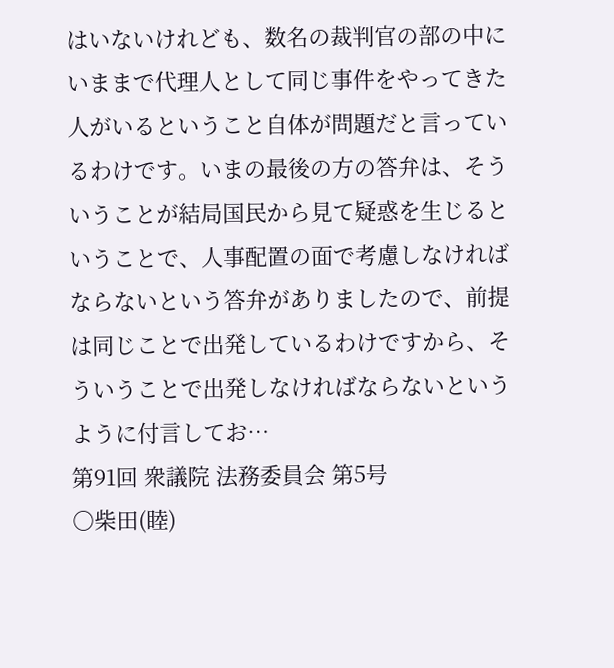はいないけれども、数名の裁判官の部の中にいままで代理人として同じ事件をやってきた人がいるということ自体が問題だと言っているわけです。いまの最後の方の答弁は、そういうことが結局国民から見て疑惑を生じるということで、人事配置の面で考慮しなければならないという答弁がありましたので、前提は同じことで出発しているわけですから、そういうことで出発しなければならないというように付言してお…
第91回 衆議院 法務委員会 第5号
○柴田(睦)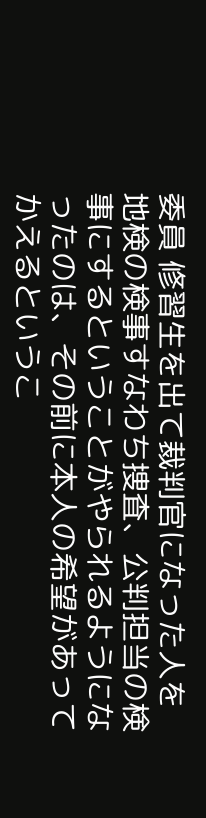委員 修習生を出て裁判官になった人を地検の検事すなわち捜査、公判担当の検事にするということがやられるようになったのは、その前に本人の希望があってかえるというこ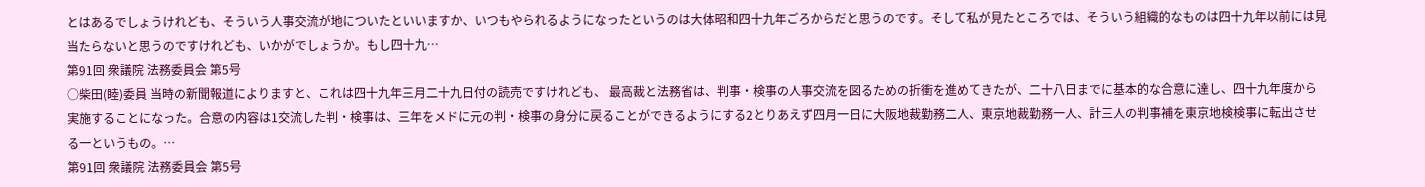とはあるでしょうけれども、そういう人事交流が地についたといいますか、いつもやられるようになったというのは大体昭和四十九年ごろからだと思うのです。そして私が見たところでは、そういう組織的なものは四十九年以前には見当たらないと思うのですけれども、いかがでしょうか。もし四十九…
第91回 衆議院 法務委員会 第5号
○柴田(睦)委員 当時の新聞報道によりますと、これは四十九年三月二十九日付の読売ですけれども、 最高裁と法務省は、判事・検事の人事交流を図るための折衝を進めてきたが、二十八日までに基本的な合意に達し、四十九年度から実施することになった。合意の内容は1交流した判・検事は、三年をメドに元の判・検事の身分に戻ることができるようにする2とりあえず四月一日に大阪地裁勤務二人、東京地裁勤務一人、計三人の判事補を東京地検検事に転出させる一というもの。…
第91回 衆議院 法務委員会 第5号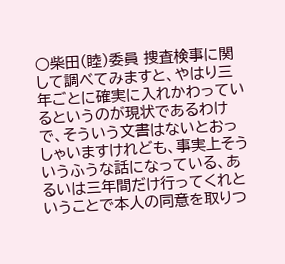○柴田(睦)委員 捜査検事に関して調べてみますと、やはり三年ごとに確実に入れかわっているというのが現状であるわけで、そういう文書はないとおっしゃいますけれども、事実上そういうふうな話になっている、あるいは三年間だけ行ってくれということで本人の同意を取りつ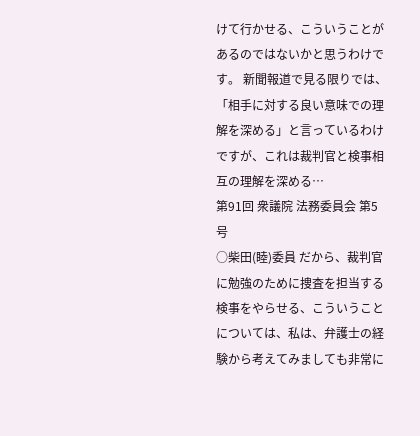けて行かせる、こういうことがあるのではないかと思うわけです。 新聞報道で見る限りでは、「相手に対する良い意味での理解を深める」と言っているわけですが、これは裁判官と検事相互の理解を深める…
第91回 衆議院 法務委員会 第5号
○柴田(睦)委員 だから、裁判官に勉強のために捜査を担当する検事をやらせる、こういうことについては、私は、弁護士の経験から考えてみましても非常に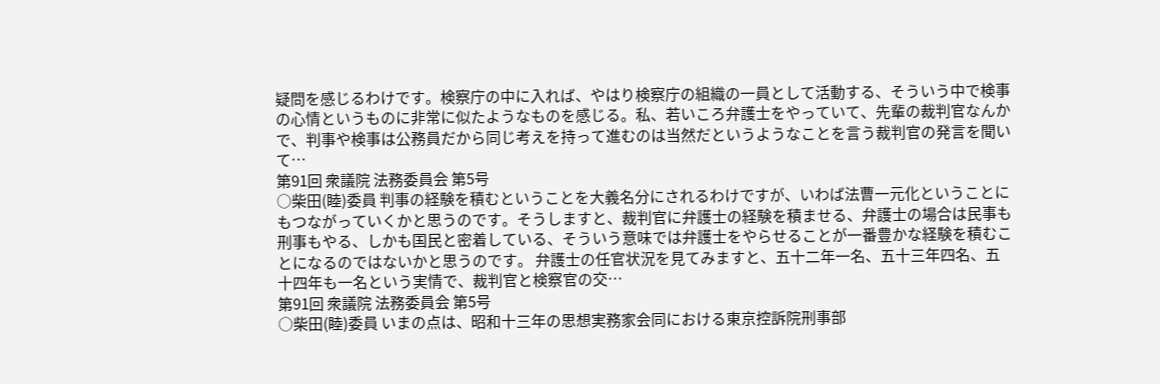疑問を感じるわけです。検察庁の中に入れば、やはり検察庁の組織の一員として活動する、そういう中で検事の心情というものに非常に似たようなものを感じる。私、若いころ弁護士をやっていて、先輩の裁判官なんかで、判事や検事は公務員だから同じ考えを持って進むのは当然だというようなことを言う裁判官の発言を聞いて…
第91回 衆議院 法務委員会 第5号
○柴田(睦)委員 判事の経験を積むということを大義名分にされるわけですが、いわば法曹一元化ということにもつながっていくかと思うのです。そうしますと、裁判官に弁護士の経験を積ませる、弁護士の場合は民事も刑事もやる、しかも国民と密着している、そういう意味では弁護士をやらせることが一番豊かな経験を積むことになるのではないかと思うのです。 弁護士の任官状況を見てみますと、五十二年一名、五十三年四名、五十四年も一名という実情で、裁判官と検察官の交…
第91回 衆議院 法務委員会 第5号
○柴田(睦)委員 いまの点は、昭和十三年の思想実務家会同における東京控訴院刑事部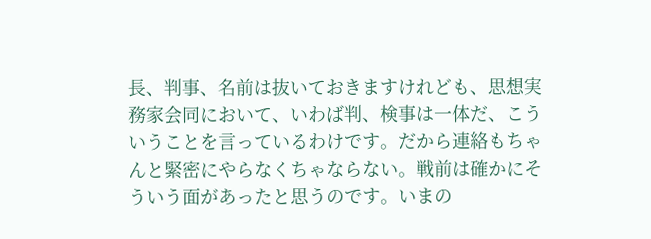長、判事、名前は抜いておきますけれども、思想実務家会同において、いわば判、検事は一体だ、こういうことを言っているわけです。だから連絡もちゃんと緊密にやらなくちゃならない。戦前は確かにそういう面があったと思うのです。いまの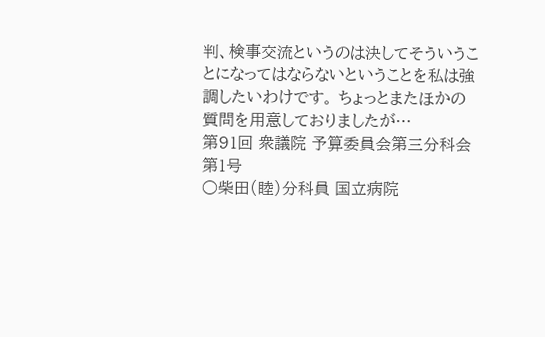判、検事交流というのは決してそういうことになってはならないということを私は強調したいわけです。 ちょっとまたほかの質問を用意しておりましたが…
第91回 衆議院 予算委員会第三分科会 第1号
○柴田(睦)分科員 国立病院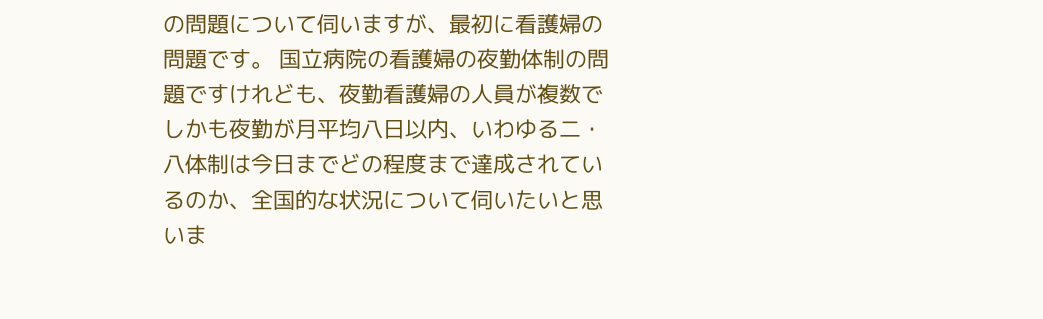の問題について伺いますが、最初に看護婦の問題です。 国立病院の看護婦の夜勤体制の問題ですけれども、夜勤看護婦の人員が複数でしかも夜勤が月平均八日以内、いわゆる二・八体制は今日までどの程度まで達成されているのか、全国的な状況について伺いたいと思いま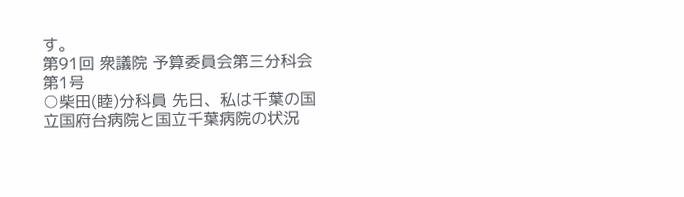す。
第91回 衆議院 予算委員会第三分科会 第1号
○柴田(睦)分科員 先日、私は千葉の国立国府台病院と国立千葉病院の状況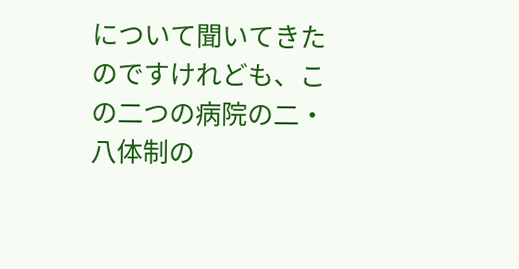について聞いてきたのですけれども、この二つの病院の二・八体制の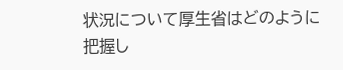状況について厚生省はどのように把握し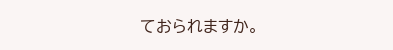ておられますか。